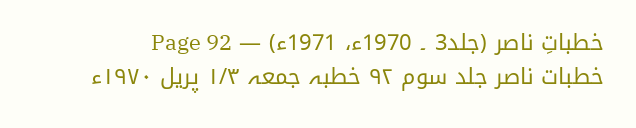خطباتِ ناصر (جلد3 ۔ 1970ء، 1971ء) — Page 92
خطبات ناصر جلد سوم ۹۲ خطبہ جمعہ ۱/۳ پریل ۱۹۷۰ء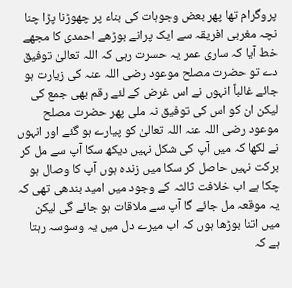پروگرام تھا پھر بعض وجوہات کی بناء پر چھوڑنا پڑا چنا نچہ مغربی افریقہ سے ایک پرانے بوڑھے احمدی کا مجھے خط آیا کہ ساری عمر یہ حسرت رہی کہ اللہ تعالیٰ توفیق دے تو حضرت مصلح موعود رضی اللہ عنہ کی زیارت ہو جائے غالباً انہوں نے اس غرض کے لئے رقم بھی جمع کی لیکن ان کو اس کی توفیق نہ ملی پھر حضرت مصلح موعود رضی اللہ عنہ اللہ تعالیٰ کو پیارے ہو گئے اور انہوں نے لکھا کہ میں آپ کی شکل نہیں دیکھ سکا آپ سے مل کر برکت نہیں حاصل کر سکا میں زندہ ہوں آپ کا وصال ہو چکا ہے اب خلافت ثالثہ کے وجود میں امید بندھی تھی کہ یہ موقعہ مل جائے گا آپ سے ملاقات ہو جائے گی لیکن میں اتنا بوڑھا ہوں کہ اب میرے دل میں یہ وسوسہ رہتا ہے کہ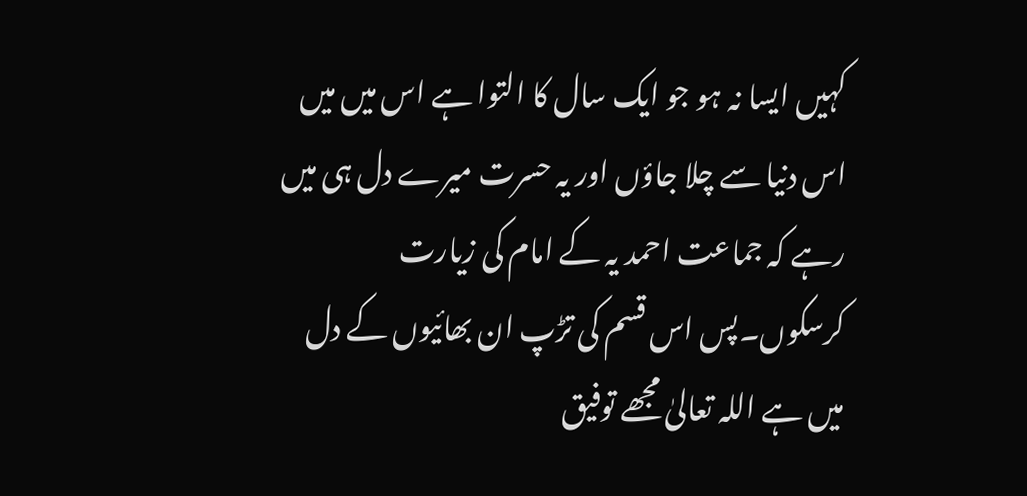کہیں ایسا نہ ہو جو ایک سال کا التوا ہے اس میں میں اس دنیا سے چلا جاؤں اور یہ حسرت میرے دل ہی میں رہے کہ جماعت احمد یہ کے امام کی زیارت کرسکوں۔پس اس قسم کی تڑپ ان بھائیوں کے دل میں ہے اللہ تعالیٰ مجھے توفیق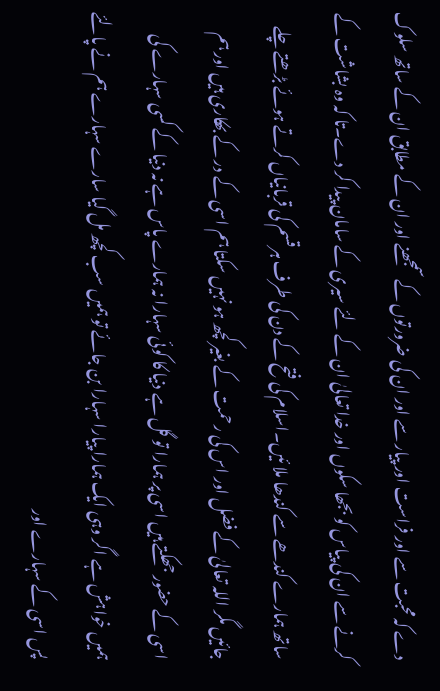دے کہ محبت سے اور فراست اور پیار سے اور ان کی ضرورتوں کے سمجھنے اور ان کے مطابق ان کے ساتھ سلوک کرنے سے ان کی پیاس کو بجھا سکوں اور خدا تعالیٰ ان کے لئے سیری کے سامان پیدا کر دے۔تا کہ وہ بشاشت کے ساتھ ہمارے کندھے سے کندھا ملا ئیں۔اسلام کی فتح کے دن کی طرف ہر قسم کی قربانیاں کرتے ہوئے بڑھتے چلے جائیں مگر اللہ تعالیٰ کے فضل اور اس کی رحمت کے بغیر کچھ ہو نہیں سکتا ہم اسی کے در کے بھکاری ہیں اور ہم اسی کے حضور جھکتے ہیں اسی پر ہمارا تو گل ہے دنیا کا کوئی سہارا نہ ہمارے پاس ہے نہ دنیا کے کسی سہارے کی ہمیں خواہش ہے اگر وہی ایک ہمارا پیارا سہارا بن جائے تو ہمیں سب کچھ مل گیا سارے سہارے ہم نے پالئے پس اسی کے سہارے اور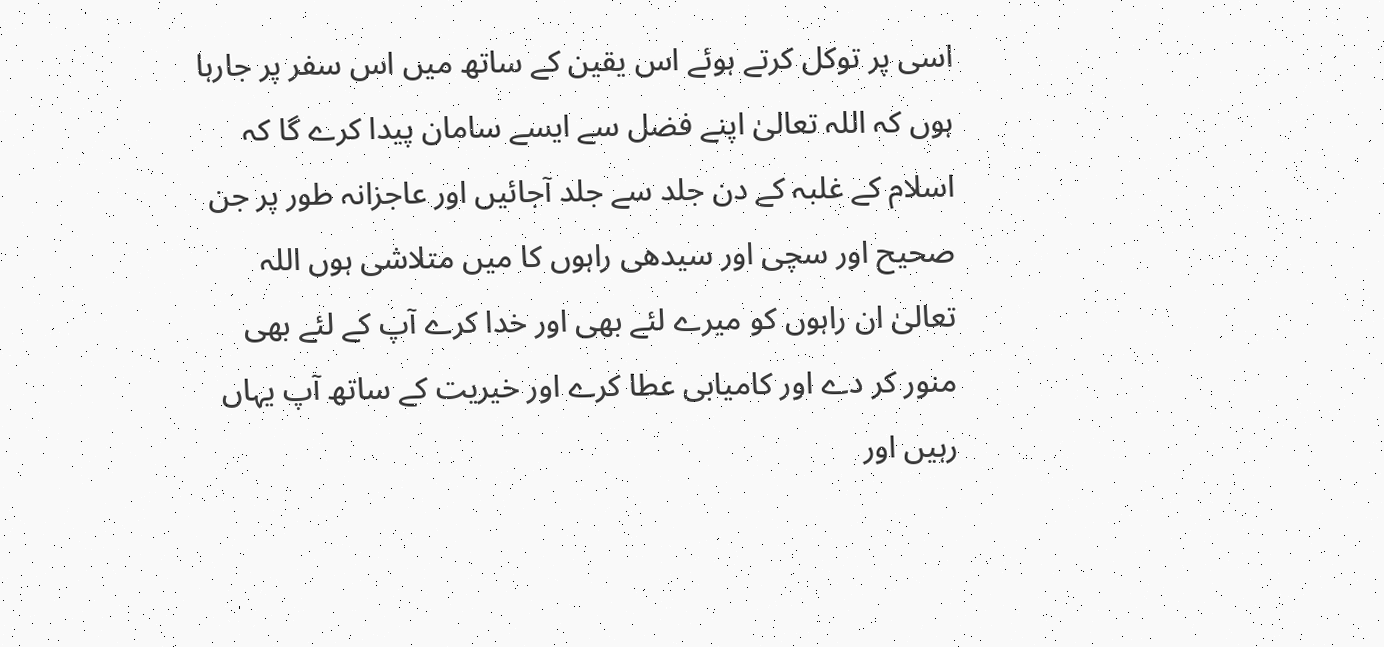اسی پر توکل کرتے ہوئے اس یقین کے ساتھ میں اس سفر پر جارہا ہوں کہ اللہ تعالیٰ اپنے فضل سے ایسے سامان پیدا کرے گا کہ اسلام کے غلبہ کے دن جلد سے جلد آجائیں اور عاجزانہ طور پر جن صحیح اور سچی اور سیدھی راہوں کا میں متلاشی ہوں اللہ تعالیٰ ان راہوں کو میرے لئے بھی اور خدا کرے آپ کے لئے بھی منور کر دے اور کامیابی عطا کرے اور خیریت کے ساتھ آپ یہاں رہیں اور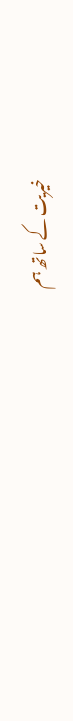خیریت کے ساتھ ہم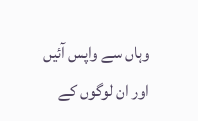وہاں سے واپس آئیں اور ان لوگوں کے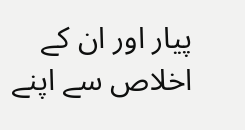پیار اور ان کے اخلاص سے اپنے